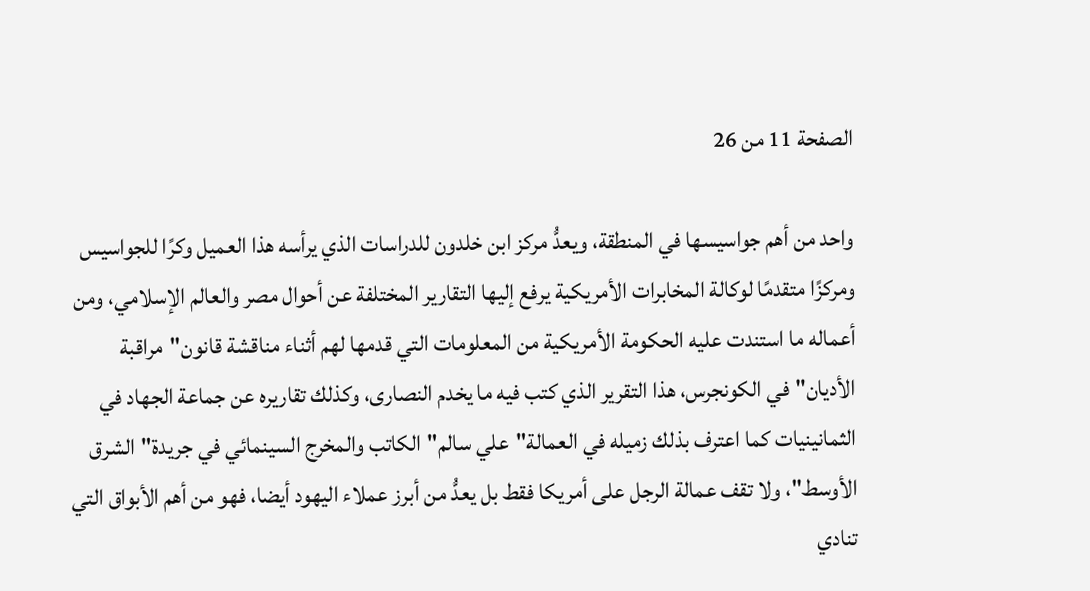الصفحة 11 من 26

واحد من أهم جواسيسها في المنطقة، ويعدُّ مركز ابن خلدون للدراسات الذي يرأسه هذا العميل وكرًا للجواسيس ومركزًا متقدمًا لوكالة المخابرات الأمريكية يرفع إليها التقارير المختلفة عن أحوال مصر والعالم الإسلامي، ومن أعماله ما استندت عليه الحكومة الأمريكية من المعلومات التي قدمها لهم أثناء مناقشة قانون"مراقبة الأديان"في الكونجرس، هذا التقرير الذي كتب فيه ما يخدم النصارى، وكذلك تقاريره عن جماعة الجهاد في الثمانينيات كما اعترف بذلك زميله في العمالة"علي سالم"الكاتب والمخرج السينمائي في جريدة"الشرق الأوسط"، ولا تقف عمالة الرجل على أمريكا فقط بل يعدُّ من أبرز عملاء اليهود أيضا، فهو من أهم الأبواق التي تنادي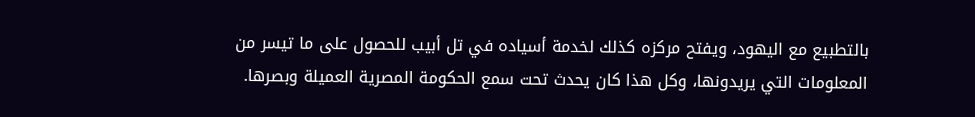بالتطبيع مع اليهود، ويفتح مركزه كذلك لخدمة أسياده في تل أبيب للحصول على ما تيسر من المعلومات التي يريدونها، وكل هذا كان يحدث تحت سمع الحكومة المصرية العميلة وبصرها.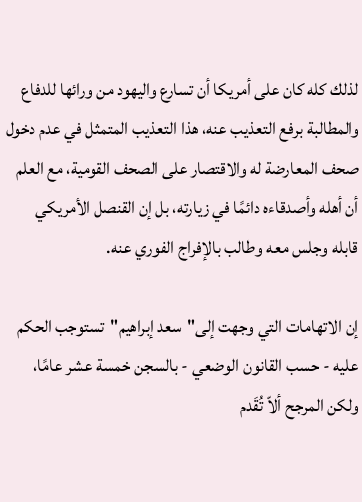لذلك كله كان على أمريكا أن تسارع واليهود من ورائها للدفاع والمطالبة برفع التعذيب عنه، هذا التعذيب المتمثل في عدم دخول صحف المعارضة له والاقتصار على الصحف القومية، مع العلم أن أهله وأصدقاءه دائمًا في زيارته، بل إن القنصل الأمريكي قابله وجلس معه وطالب بالإفراج الفوري عنه.

إن الاتهامات التي وجهت إلى"سعد إبراهيم"تستوجب الحكم عليه - حسب القانون الوضعي - بالسجن خمسة عشر عامًا، ولكن المرجح ألاّ تُقَدم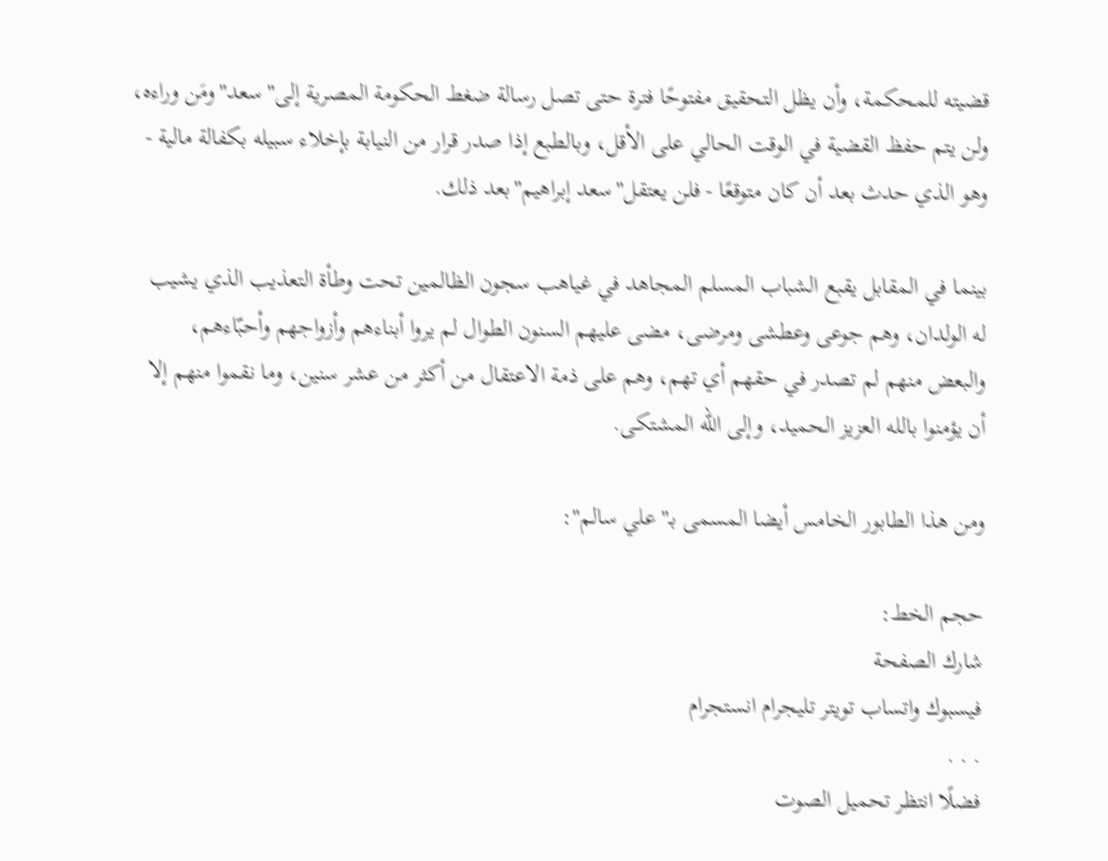قضيته للمحكمة، وأن يظل التحقيق مفتوحًا فترة حتى تصل رسالة ضغط الحكومة المصرية إلى"سعد"ومَن وراءه، ولن يتم حفظ القضية في الوقت الحالي على الأقل، وبالطبع إذا صدر قرار من النيابة بإخلاء سبيله بكفالة مالية - وهو الذي حدث بعد أن كان متوقعًا - فلن يعتقل"سعد إبراهيم"بعد ذلك.

بينما في المقابل يقبع الشباب المسلم المجاهد في غياهب سجون الظالمين تحت وطأة التعذيب الذي يشيب له الولدان، وهم جوعى وعطشى ومرضى، مضى عليهم السنون الطوال لم يروا أبناءهم وأزواجهم وأحبّاءهم، والبعض منهم لم تصدر في حقهم أي تهم، وهم على ذمة الاعتقال من أكثر من عشر سنين، وما نقموا منهم إلا أن يؤمنوا بالله العزيز الحميد، وإلى الله المشتكى.

ومن هذا الطابور الخامس أيضا المسمى بـ"علي سالم":

حجم الخط:
شارك الصفحة
فيسبوك واتساب تويتر تليجرام انستجرام
. . .
فضلًا انتظر تحميل الصوت